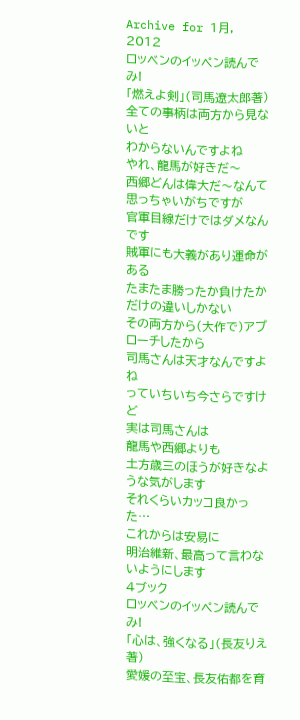Archive for 1月, 2012
ロッベンのイッペン読んでみ!
「燃えよ剣」(司馬遼太郎著)
全ての事柄は両方から見ないと
わからないんですよね
やれ、龍馬が好きだ〜
西郷どんは偉大だ〜なんて思っちゃいがちですが
官軍目線だけではダメなんです
賊軍にも大義があり運命がある
たまたま勝ったか負けたかだけの違いしかない
その両方から(大作で)アプローチしたから
司馬さんは天才なんですよね
っていちいち今さらですけど
実は司馬さんは
龍馬や西郷よりも
土方歳三のほうが好きなような気がします
それくらいカッコ良かった…
これからは安易に
明治維新、最高って言わないようにします
4ブック
ロッベンのイッペン読んでみ!
「心は、強くなる」(長友りえ著)
愛媛の至宝、長友佑都を育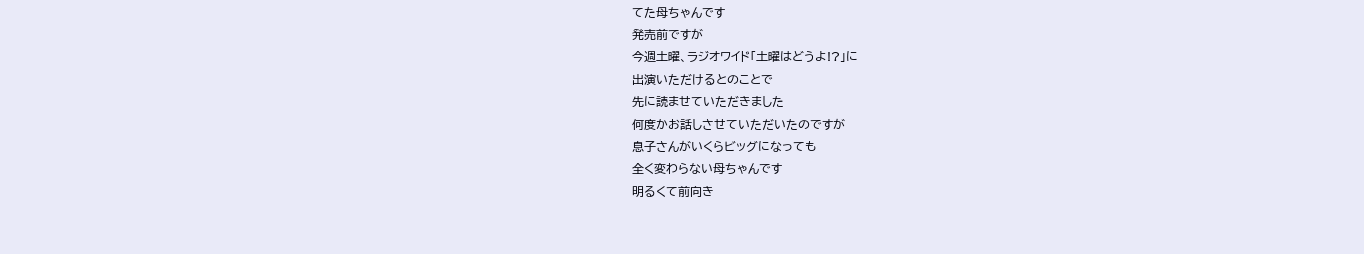てた母ちゃんです
発売前ですが
今週土曜、ラジオワイド「土曜はどうよ!?」に
出演いただけるとのことで
先に読ませていただきました
何度かお話しさせていただいたのですが
息子さんがいくらビッグになっても
全く変わらない母ちゃんです
明るくて前向き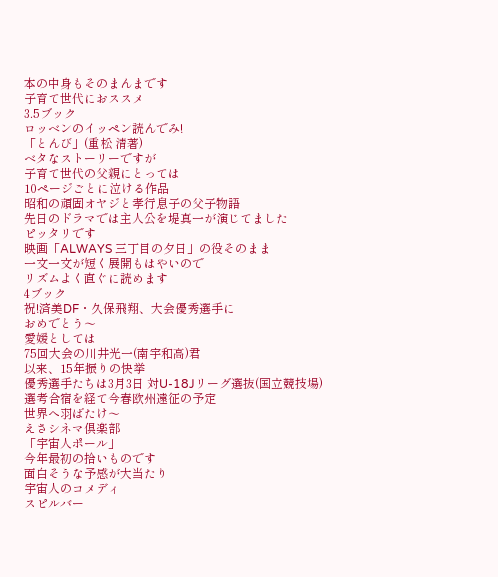本の中身もそのまんまです
子育て世代におススメ
3.5ブック
ロッベンのイッペン読んでみ!
「とんび」(重松 清著)
ベタなストーリーですが
子育て世代の父親にとっては
10ページごとに泣ける作品
昭和の頑固オヤジと孝行息子の父子物語
先日のドラマでは主人公を堤真一が演じてました
ピッタリです
映画「ALWAYS 三丁目の夕日」の役そのまま
一文一文が短く展開もはやいので
リズムよく直ぐに読めます
4ブック
祝!済美DF・久保飛翔、大会優秀選手に
おめでとう〜
愛媛としては
75回大会の川井光一(南宇和高)君
以来、15年振りの快挙
優秀選手たちは3月3日 対U-18Jリーグ選抜(国立競技場)
選考合宿を経て今春欧州遠征の予定
世界へ羽ばたけ〜
えさシネマ倶楽部
「宇宙人ポール」
今年最初の拾いものです
面白そうな予感が大当たり
宇宙人のコメディ
スピルバー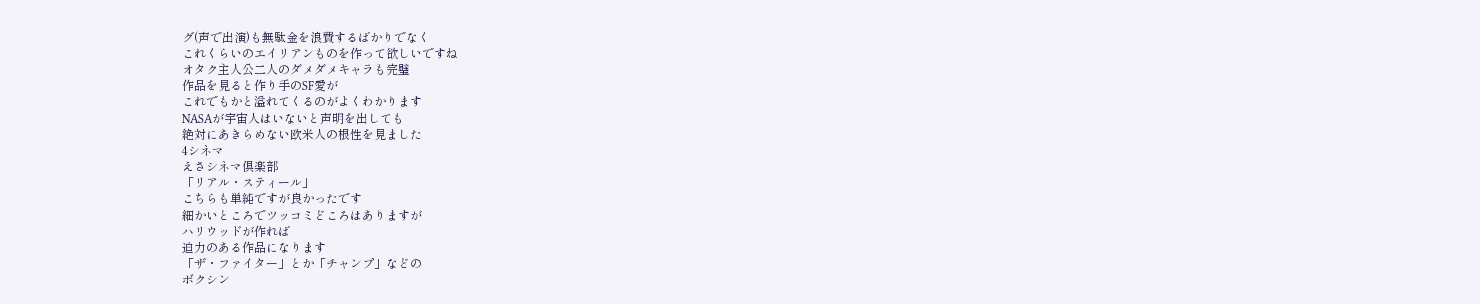グ(声で出演)も無駄金を浪費するばかりでなく
これくらいのエイリアンものを作って欲しいですね
オタク主人公二人のダメダメキャラも完璧
作品を見ると作り手のSF愛が
これでもかと溢れてくるのがよくわかります
NASAが宇宙人はいないと声明を出しても
絶対にあきらめない欧米人の根性を見ました
4シネマ
えさシネマ倶楽部
「リアル・スティール」
こちらも単純ですが良かったです
細かいところでツッコミどころはありますが
ハリウッドが作れば
迫力のある作品になります
「ザ・ファイター」とか「チャンプ」などの
ボクシン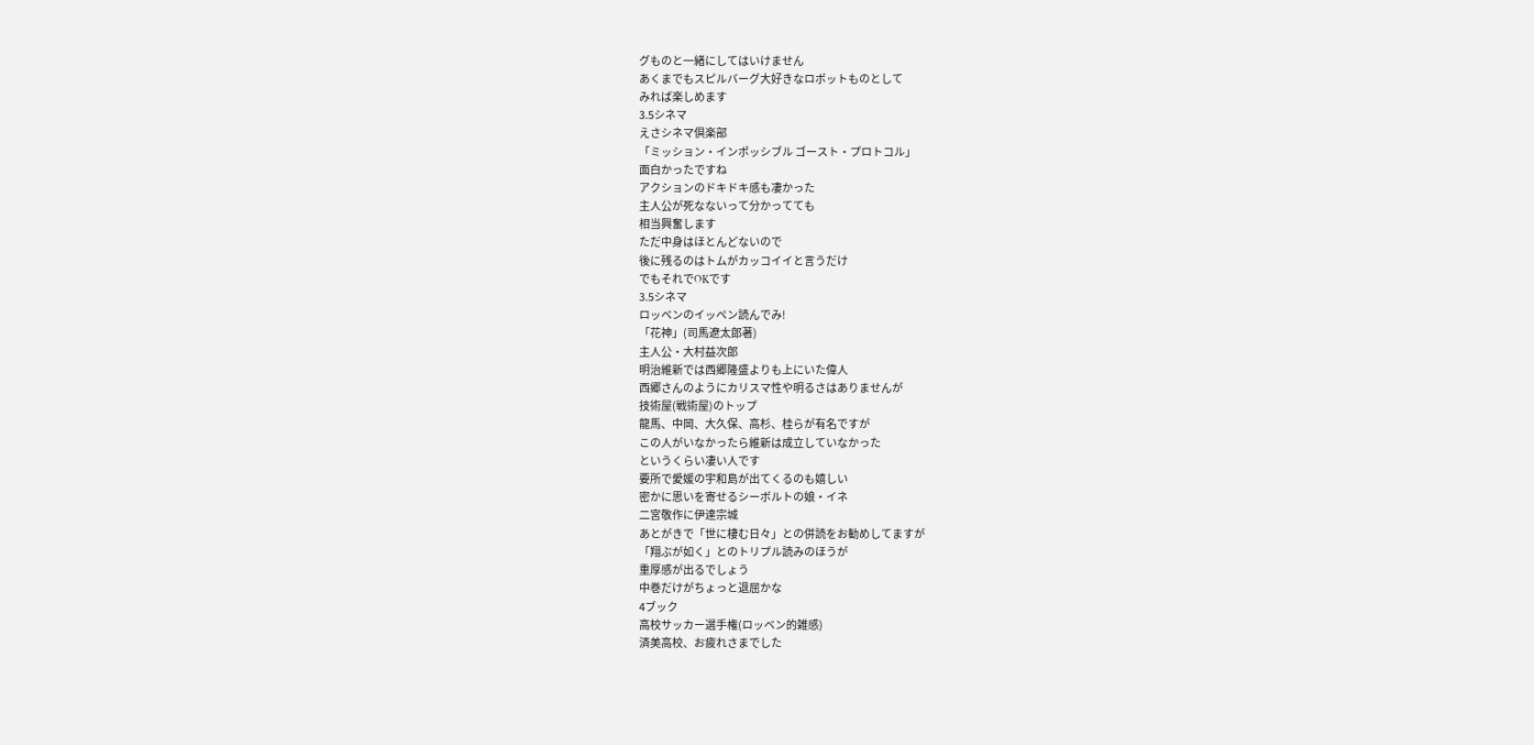グものと一緒にしてはいけません
あくまでもスピルバーグ大好きなロボットものとして
みれば楽しめます
3.5シネマ
えさシネマ倶楽部
「ミッション・インポッシブル ゴースト・プロトコル」
面白かったですね
アクションのドキドキ感も凄かった
主人公が死なないって分かってても
相当興奮します
ただ中身はほとんどないので
後に残るのはトムがカッコイイと言うだけ
でもそれでOKです
3.5シネマ
ロッベンのイッペン読んでみ!
「花神」(司馬遼太郎著)
主人公・大村益次郎
明治維新では西郷隆盛よりも上にいた偉人
西郷さんのようにカリスマ性や明るさはありませんが
技術屋(戦術屋)のトップ
龍馬、中岡、大久保、高杉、桂らが有名ですが
この人がいなかったら維新は成立していなかった
というくらい凄い人です
要所で愛媛の宇和島が出てくるのも嬉しい
密かに思いを寄せるシーボルトの娘・イネ
二宮敬作に伊達宗城
あとがきで「世に棲む日々」との併読をお勧めしてますが
「翔ぶが如く」とのトリプル読みのほうが
重厚感が出るでしょう
中巻だけがちょっと退屈かな
4ブック
高校サッカー選手権(ロッベン的雑感)
済美高校、お疲れさまでした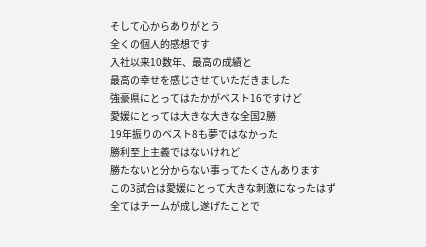そして心からありがとう
全くの個人的感想です
入社以来10数年、最高の成績と
最高の幸せを感じさせていただきました
強豪県にとってはたかがベスト16ですけど
愛媛にとっては大きな大きな全国2勝
19年振りのベスト8も夢ではなかった
勝利至上主義ではないけれど
勝たないと分からない事ってたくさんあります
この3試合は愛媛にとって大きな刺激になったはず
全てはチームが成し遂げたことで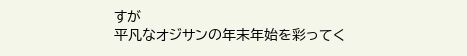すが
平凡なオジサンの年末年始を彩ってく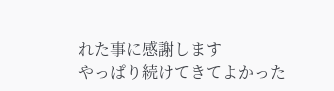れた事に感謝します
やっぱり続けてきてよかった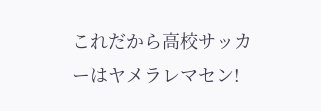これだから高校サッカーはヤメラレマセン!